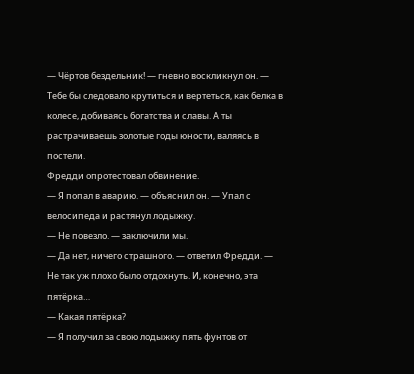— Чёртов бездельник! — гневно воскликнул он. — Тебе бы следовало крутиться и вертеться, как белка в колесе, добиваясь богатства и славы. А ты растрачиваешь золотые годы юности, валяясь в постели.
Фредди опротестовал обвинение.
— Я попал в аварию. — объяснил он. — Упал с велосипеда и растянул лодыжку.
— Не повезло. — заключили мы.
— Да нет, ничего страшного. — ответил Фредди. — Не так уж плохо было отдохнуть. И, конечно, эта пятёрка…
— Какая пятёрка?
— Я получил за свою лодыжку пять фунтов от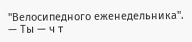"Велосипедного еженедельника".
— Ты — ч т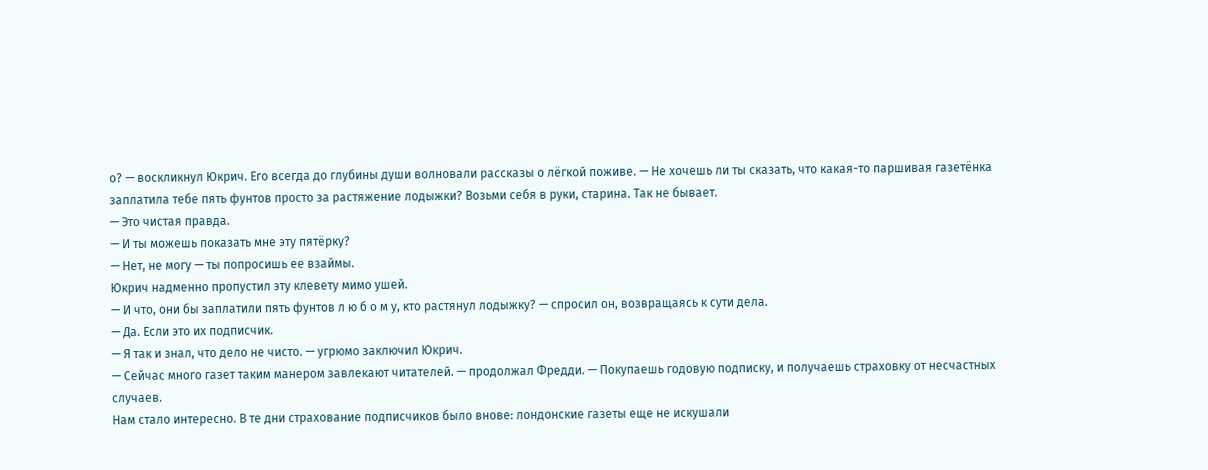о? — воскликнул Юкрич. Его всегда до глубины души волновали рассказы о лёгкой поживе. — Не хочешь ли ты сказать, что какая-то паршивая газетёнка заплатила тебе пять фунтов просто за растяжение лодыжки? Возьми себя в руки, старина. Так не бывает.
— Это чистая правда.
— И ты можешь показать мне эту пятёрку?
— Нет, не могу — ты попросишь ее взаймы.
Юкрич надменно пропустил эту клевету мимо ушей.
— И что, они бы заплатили пять фунтов л ю б о м у, кто растянул лодыжку? — спросил он, возвращаясь к сути дела.
— Да. Если это их подписчик.
— Я так и знал, что дело не чисто. — угрюмо заключил Юкрич.
— Сейчас много газет таким манером завлекают читателей. — продолжал Фредди. — Покупаешь годовую подписку, и получаешь страховку от несчастных случаев.
Нам стало интересно. В те дни страхование подписчиков было внове: лондонские газеты еще не искушали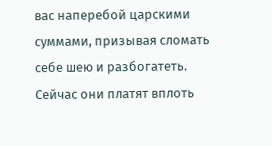вас наперебой царскими суммами, призывая сломать себе шею и разбогатеть. Сейчас они платят вплоть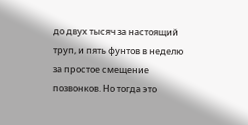до двух тысяч за настоящий труп, и пять фунтов в неделю за простое смещение позвонков. Но тогда это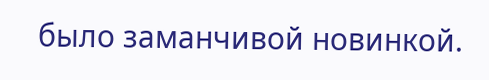было заманчивой новинкой.